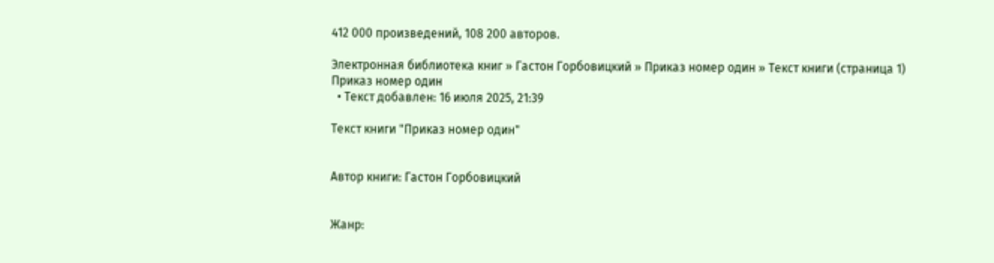412 000 произведений, 108 200 авторов.

Электронная библиотека книг » Гастон Горбовицкий » Приказ номер один » Текст книги (страница 1)
Приказ номер один
  • Текст добавлен: 16 июля 2025, 21:39

Текст книги "Приказ номер один"


Автор книги: Гастон Горбовицкий


Жанр: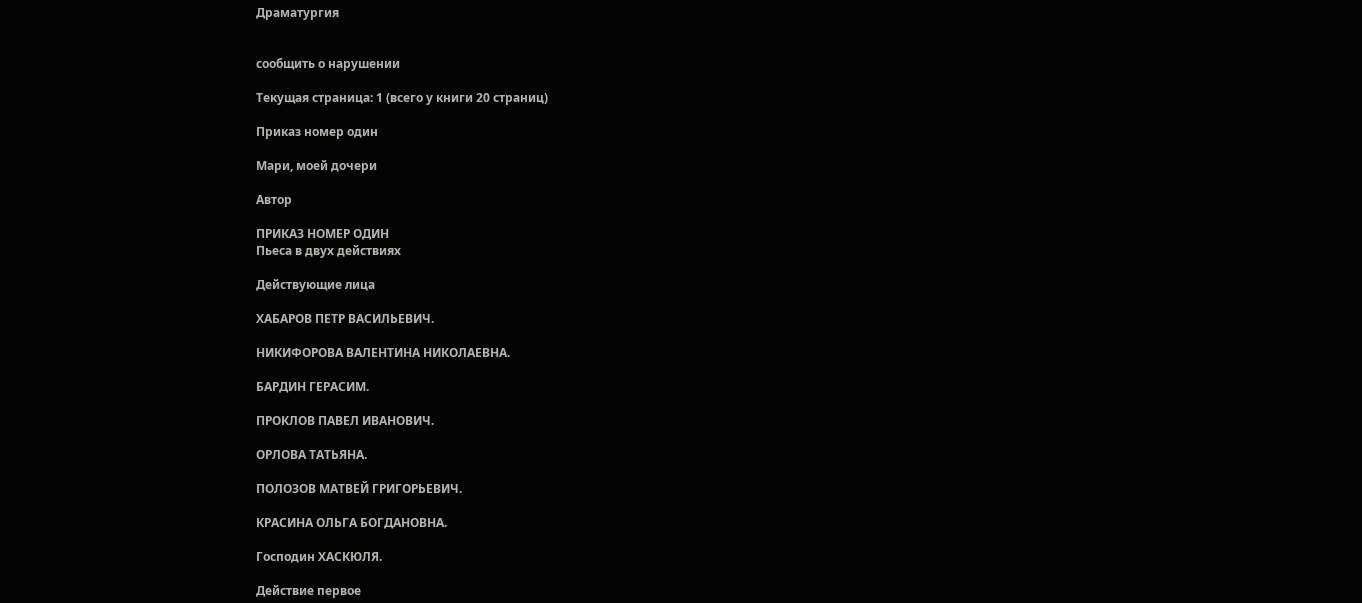Драматургия


сообщить о нарушении

Текущая страница: 1 (всего у книги 20 страниц)

Приказ номер один

Мари, моей дочери

Автор

ПРИКАЗ НОМЕР ОДИН
Пьеса в двух действиях

Действующие лица

ХАБАРОВ ПЕТР ВАСИЛЬЕВИЧ.

НИКИФОРОВА ВАЛЕНТИНА НИКОЛАЕВНА.

БАРДИН ГЕРАСИМ.

ПРОКЛОВ ПАВЕЛ ИВАНОВИЧ.

ОРЛОВА ТАТЬЯНА.

ПОЛОЗОВ МАТВЕЙ ГРИГОРЬЕВИЧ.

КРАСИНА ОЛЬГА БОГДАНОВНА.

Господин ХАСКЮЛЯ.

Действие первое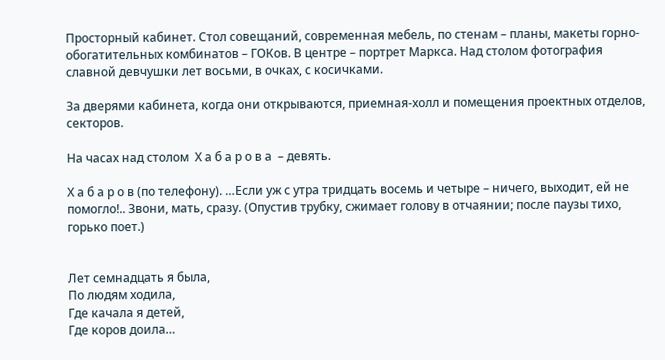Просторный кабинет. Стол совещаний, современная мебель, по стенам – планы, макеты горно-обогатительных комбинатов – ГОКов. В центре – портрет Маркса. Над столом фотография славной девчушки лет восьми, в очках, с косичками.

За дверями кабинета, когда они открываются, приемная-холл и помещения проектных отделов, секторов.

На часах над столом  Х а б а р о в а  – девять.

Х а б а р о в (по телефону). …Если уж с утра тридцать восемь и четыре – ничего, выходит, ей не помогло!.. Звони, мать, сразу. (Опустив трубку, сжимает голову в отчаянии; после паузы тихо, горько поет.)


Лет семнадцать я была,
По людям ходила,
Где качала я детей,
Где коров доила…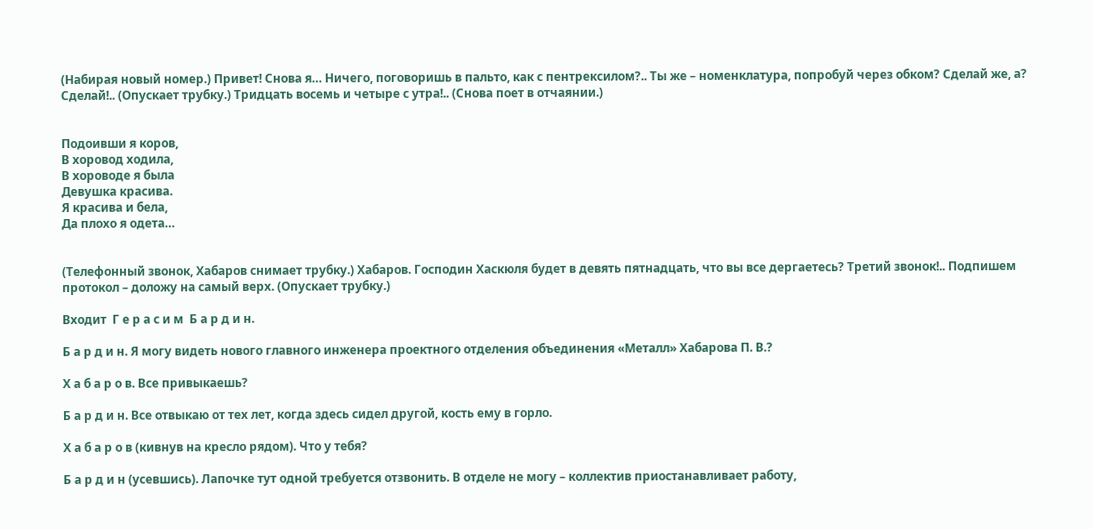(Набирая новый номер.) Привет! Снова я… Ничего, поговоришь в пальто, как с пентрексилом?.. Ты же – номенклатура, попробуй через обком? Сделай же, а? Сделай!.. (Опускает трубку.) Тридцать восемь и четыре с утра!.. (Снова поет в отчаянии.)


Подоивши я коров,
В хоровод ходила,
В хороводе я была
Девушка красива.
Я красива и бела,
Да плохо я одета…


(Телефонный звонок, Хабаров снимает трубку.) Хабаров. Господин Хаскюля будет в девять пятнадцать, что вы все дергаетесь? Третий звонок!.. Подпишем протокол – доложу на самый верх. (Опускает трубку.)

Входит  Г е р а с и м  Б а р д и н.

Б а р д и н. Я могу видеть нового главного инженера проектного отделения объединения «Металл» Хабарова П. В.?

Х а б а р о в. Все привыкаешь?

Б а р д и н. Все отвыкаю от тех лет, когда здесь сидел другой, кость ему в горло.

Х а б а р о в (кивнув на кресло рядом). Что у тебя?

Б а р д и н (усевшись). Лапочке тут одной требуется отзвонить. В отделе не могу – коллектив приостанавливает работу,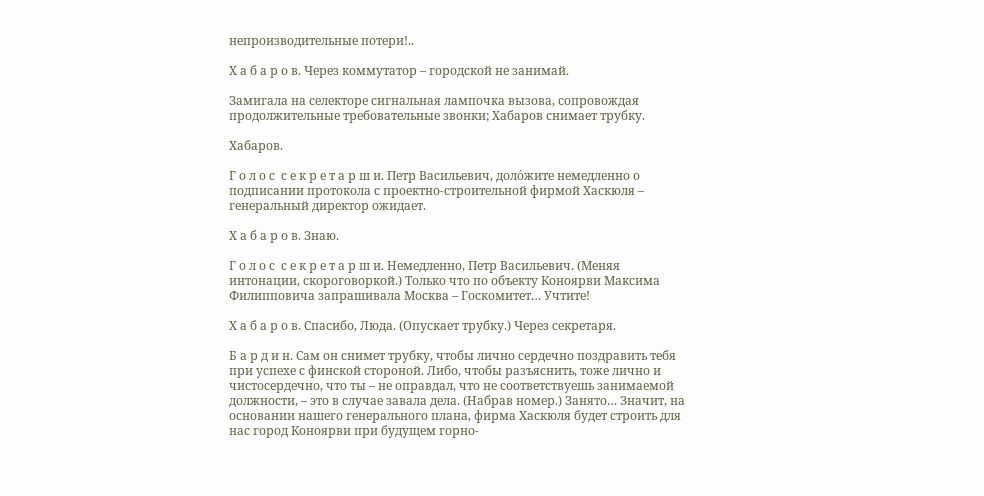непроизводительные потери!..

Х а б а р о в. Через коммутатор – городской не занимай.

Замигала на селекторе сигнальная лампочка вызова, сопровождая продолжительные требовательные звонки; Хабаров снимает трубку.

Хабаров.

Г о л о с  с е к р е т а р ш и. Петр Васильевич, доло́жите немедленно о подписании протокола с проектно-строительной фирмой Хаскюля – генеральный директор ожидает.

Х а б а р о в. Знаю.

Г о л о с  с е к р е т а р ш и. Немедленно, Петр Васильевич. (Меняя интонации, скороговоркой.) Только что по объекту Коноярви Максима Филипповича запрашивала Москва – Госкомитет… Учтите!

Х а б а р о в. Спасибо, Люда. (Опускает трубку.) Через секретаря.

Б а р д и н. Сам он снимет трубку, чтобы лично сердечно поздравить тебя при успехе с финской стороной. Либо, чтобы разъяснить, тоже лично и чистосердечно, что ты – не оправдал, что не соответствуешь занимаемой должности, – это в случае завала дела. (Набрав номер.) Занято… Значит, на основании нашего генерального плана, фирма Хаскюля будет строить для нас город Коноярви при будущем горно-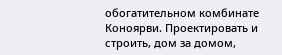обогатительном комбинате Коноярви. Проектировать и строить, дом за домом,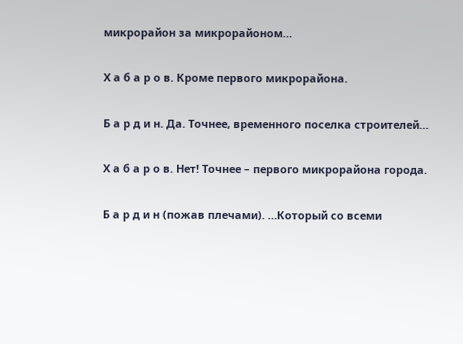микрорайон за микрорайоном…

Х а б а р о в. Кроме первого микрорайона.

Б а р д и н. Да. Точнее, временного поселка строителей…

Х а б а р о в. Нет! Точнее – первого микрорайона города.

Б а р д и н (пожав плечами). …Который со всеми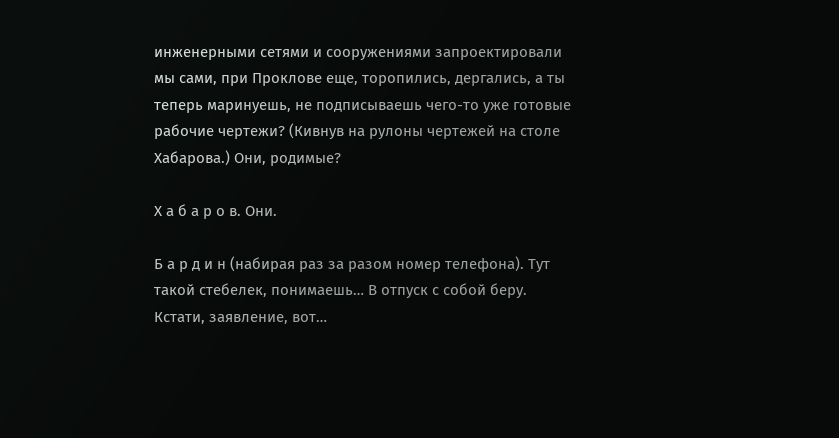инженерными сетями и сооружениями запроектировали мы сами, при Проклове еще, торопились, дергались, а ты теперь маринуешь, не подписываешь чего-то уже готовые рабочие чертежи? (Кивнув на рулоны чертежей на столе Хабарова.) Они, родимые?

Х а б а р о в. Они.

Б а р д и н (набирая раз за разом номер телефона). Тут такой стебелек, понимаешь… В отпуск с собой беру. Кстати, заявление, вот…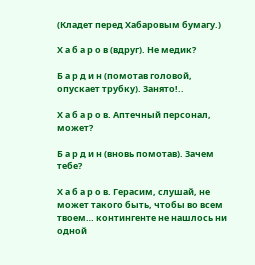(Кладет перед Хабаровым бумагу.)

Х а б а р о в (вдруг). Не медик?

Б а р д и н (помотав головой, опускает трубку). Занято!..

Х а б а р о в. Аптечный персонал, может?

Б а р д и н (вновь помотав). Зачем тебе?

Х а б а р о в. Герасим, слушай, не может такого быть, чтобы во всем твоем… контингенте не нашлось ни одной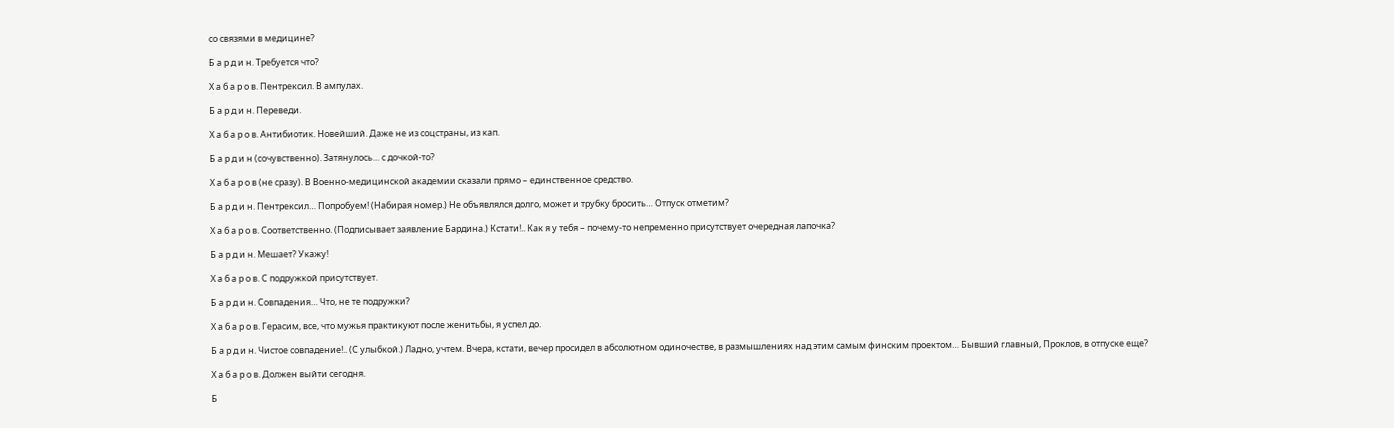со связями в медицине?

Б а р д и н. Требуется что?

Х а б а р о в. Пентрексил. В ампулах.

Б а р д и н. Переведи.

Х а б а р о в. Антибиотик. Новейший. Даже не из соцстраны, из кап.

Б а р д и н (сочувственно). Затянулось… с дочкой-то?

Х а б а р о в (не сразу). В Военно-медицинской академии сказали прямо – единственное средство.

Б а р д и н. Пентрексил… Попробуем! (Набирая номер.) Не объявлялся долго, может и трубку бросить… Отпуск отметим?

Х а б а р о в. Соответственно. (Подписывает заявление Бардина.) Кстати!.. Как я у тебя – почему-то непременно присутствует очередная лапочка?

Б а р д и н. Мешает? Укажу!

Х а б а р о в. С подружкой присутствует.

Б а р д и н. Совпадения… Что, не те подружки?

Х а б а р о в. Герасим, все, что мужья практикуют после женитьбы, я успел до.

Б а р д и н. Чистое совпадение!.. (С улыбкой.) Ладно, учтем. Вчера, кстати, вечер просидел в абсолютном одиночестве, в размышлениях над этим самым финским проектом… Бывший главный, Проклов, в отпуске еще?

Х а б а р о в. Должен выйти сегодня.

Б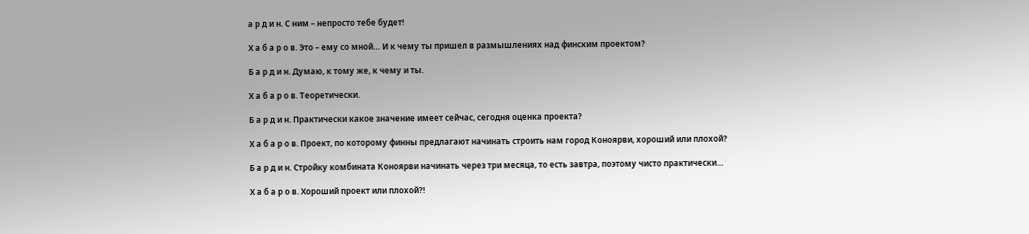а р д и н. С ним – непросто тебе будет!

Х а б а р о в. Это – ему со мной… И к чему ты пришел в размышлениях над финским проектом?

Б а р д и н. Думаю, к тому же, к чему и ты.

Х а б а р о в. Теоретически.

Б а р д и н. Практически какое значение имеет сейчас, сегодня оценка проекта?

Х а б а р о в. Проект, по которому финны предлагают начинать строить нам город Коноярви, хороший или плохой?

Б а р д и н. Стройку комбината Коноярви начинать через три месяца, то есть завтра, поэтому чисто практически…

Х а б а р о в. Хороший проект или плохой?!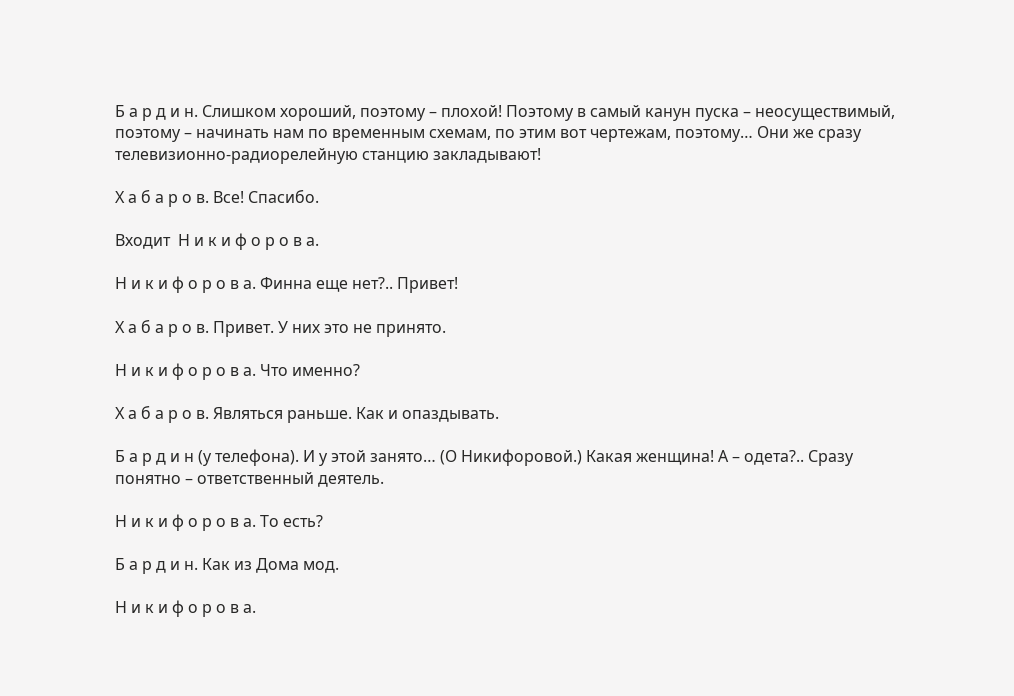Б а р д и н. Слишком хороший, поэтому – плохой! Поэтому в самый канун пуска – неосуществимый, поэтому – начинать нам по временным схемам, по этим вот чертежам, поэтому… Они же сразу телевизионно-радиорелейную станцию закладывают!

Х а б а р о в. Все! Спасибо.

Входит  Н и к и ф о р о в а.

Н и к и ф о р о в а. Финна еще нет?.. Привет!

Х а б а р о в. Привет. У них это не принято.

Н и к и ф о р о в а. Что именно?

Х а б а р о в. Являться раньше. Как и опаздывать.

Б а р д и н (у телефона). И у этой занято… (О Никифоровой.) Какая женщина! А – одета?.. Сразу понятно – ответственный деятель.

Н и к и ф о р о в а. То есть?

Б а р д и н. Как из Дома мод.

Н и к и ф о р о в а.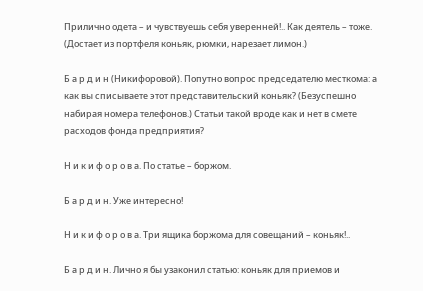Прилично одета – и чувствуешь себя уверенней!.. Как деятель – тоже. (Достает из портфеля коньяк, рюмки, нарезает лимон.)

Б а р д и н (Никифоровой). Попутно вопрос председателю месткома: а как вы списываете этот представительский коньяк? (Безуспешно набирая номера телефонов.) Статьи такой вроде как и нет в смете расходов фонда предприятия?

Н и к и ф о р о в а. По статье – боржом.

Б а р д и н. Уже интересно!

Н и к и ф о р о в а. Три ящика боржома для совещаний – коньяк!..

Б а р д и н. Лично я бы узаконил статью: коньяк для приемов и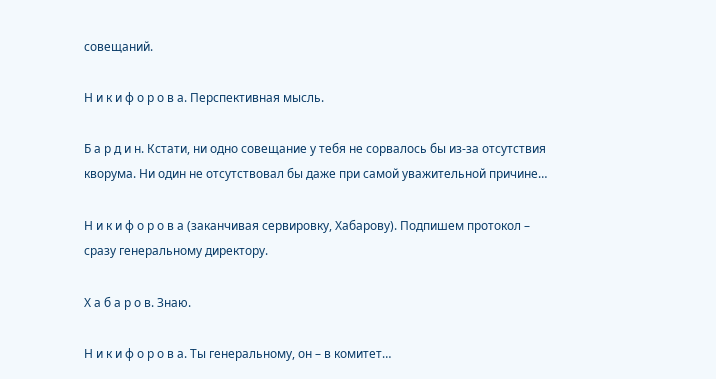совещаний.

Н и к и ф о р о в а. Перспективная мысль.

Б а р д и н. Кстати, ни одно совещание у тебя не сорвалось бы из-за отсутствия кворума. Ни один не отсутствовал бы даже при самой уважительной причине…

Н и к и ф о р о в а (заканчивая сервировку, Хабарову). Подпишем протокол – сразу генеральному директору.

Х а б а р о в. Знаю.

Н и к и ф о р о в а. Ты генеральному, он – в комитет…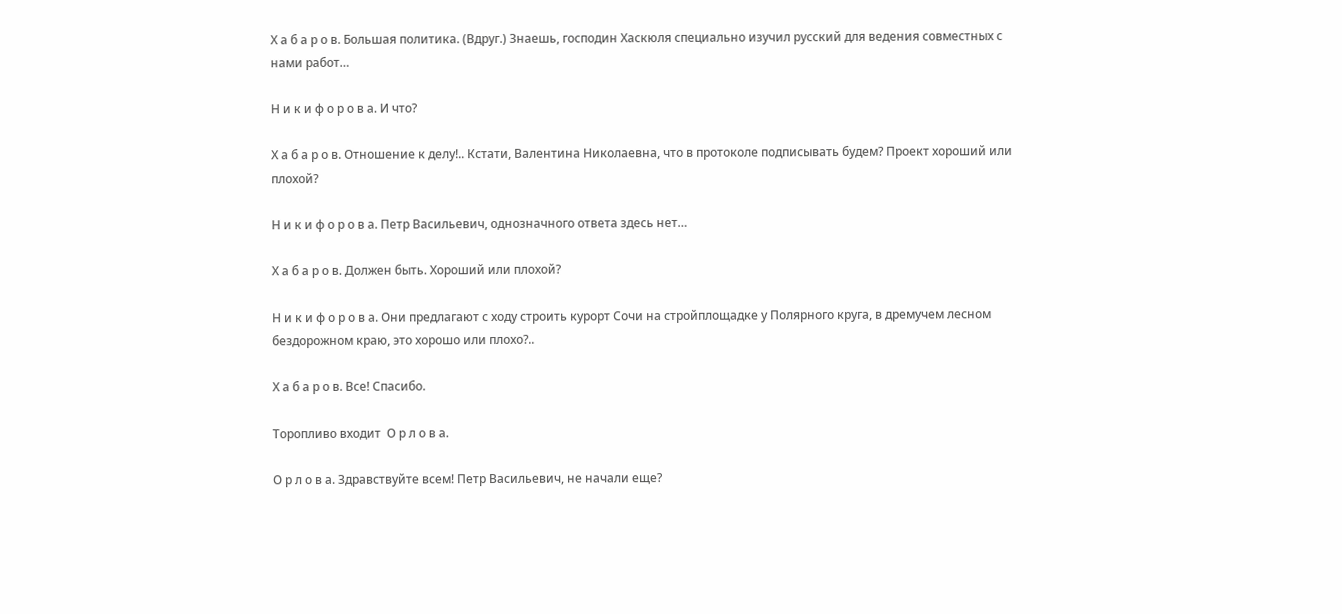Х а б а р о в. Большая политика. (Вдруг.) Знаешь, господин Хаскюля специально изучил русский для ведения совместных с нами работ…

Н и к и ф о р о в а. И что?

Х а б а р о в. Отношение к делу!.. Кстати, Валентина Николаевна, что в протоколе подписывать будем? Проект хороший или плохой?

Н и к и ф о р о в а. Петр Васильевич, однозначного ответа здесь нет…

Х а б а р о в. Должен быть. Хороший или плохой?

Н и к и ф о р о в а. Они предлагают с ходу строить курорт Сочи на стройплощадке у Полярного круга, в дремучем лесном бездорожном краю, это хорошо или плохо?..

Х а б а р о в. Все! Спасибо.

Торопливо входит  О р л о в а.

О р л о в а. Здравствуйте всем! Петр Васильевич, не начали еще?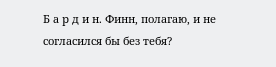Б а р д и н. Финн, полагаю, и не согласился бы без тебя?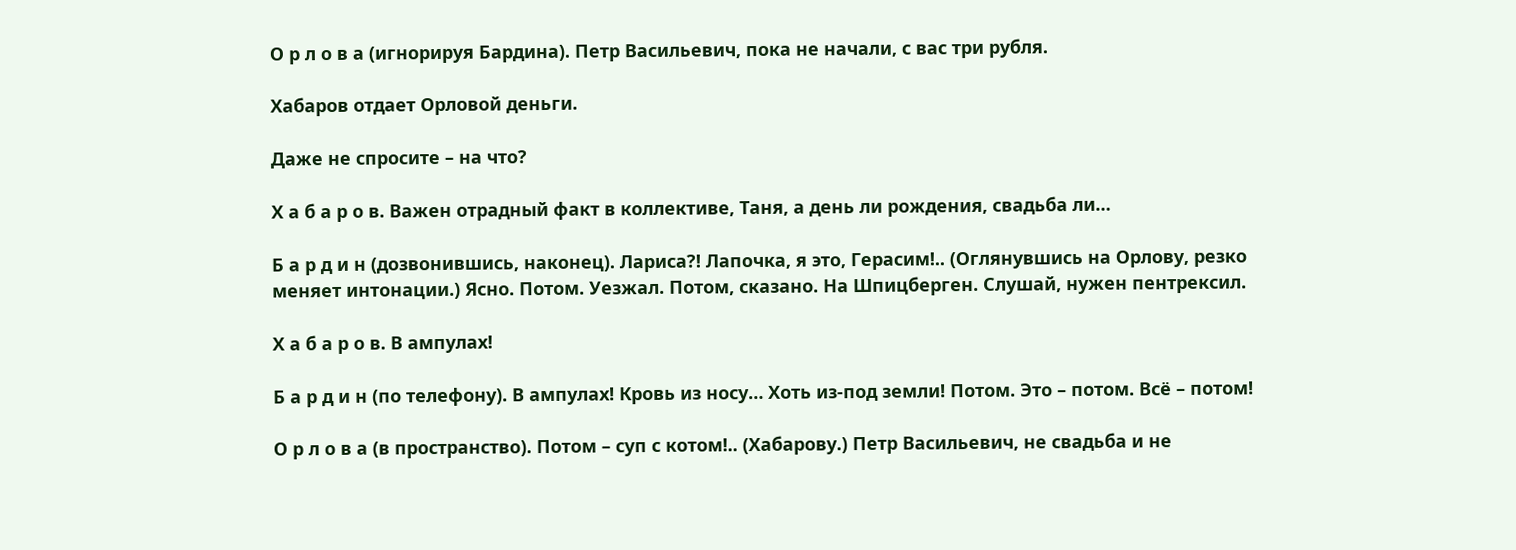О р л о в а (игнорируя Бардина). Петр Васильевич, пока не начали, с вас три рубля.

Хабаров отдает Орловой деньги.

Даже не спросите – на что?

Х а б а р о в. Важен отрадный факт в коллективе, Таня, а день ли рождения, свадьба ли…

Б а р д и н (дозвонившись, наконец). Лариса?! Лапочка, я это, Герасим!.. (Оглянувшись на Орлову, резко меняет интонации.) Ясно. Потом. Уезжал. Потом, сказано. На Шпицберген. Слушай, нужен пентрексил.

Х а б а р о в. В ампулах!

Б а р д и н (по телефону). В ампулах! Кровь из носу… Хоть из-под земли! Потом. Это – потом. Всё – потом!

О р л о в а (в пространство). Потом – суп с котом!.. (Хабарову.) Петр Васильевич, не свадьба и не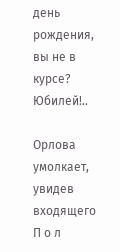день рождения, вы не в курсе? Юбилей!..

Орлова умолкает, увидев входящего  П о л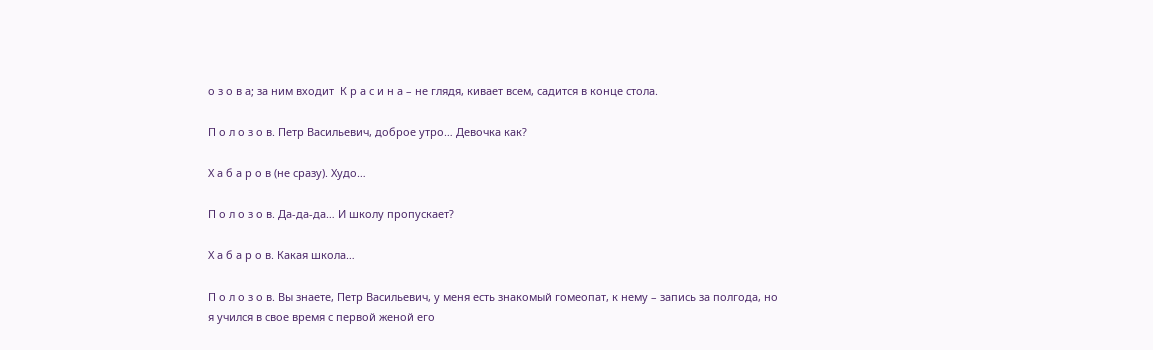о з о в а; за ним входит  К р а с и н а – не глядя, кивает всем, садится в конце стола.

П о л о з о в. Петр Васильевич, доброе утро… Девочка как?

Х а б а р о в (не сразу). Худо…

П о л о з о в. Да-да-да… И школу пропускает?

Х а б а р о в. Какая школа…

П о л о з о в. Вы знаете, Петр Васильевич, у меня есть знакомый гомеопат, к нему – запись за полгода, но я учился в свое время с первой женой его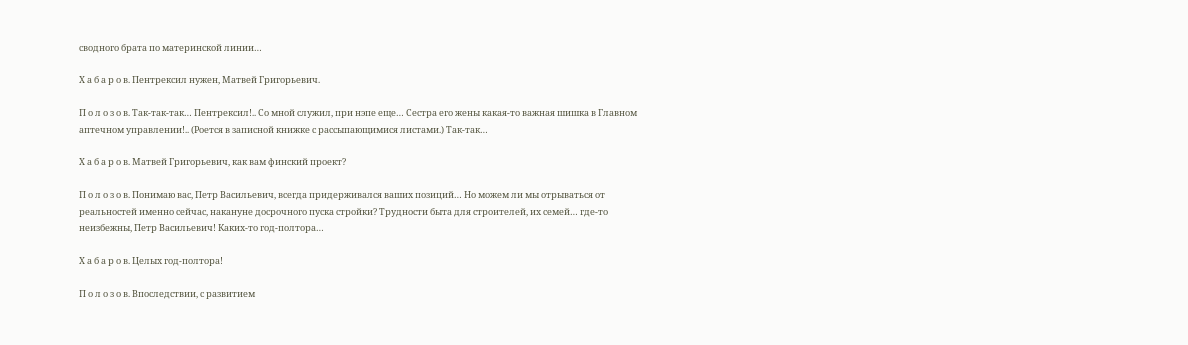сводного брата по материнской линии…

Х а б а р о в. Пентрексил нужен, Матвей Григорьевич.

П о л о з о в. Так-так-так… Пентрексил!.. Со мной служил, при нэпе еще… Сестра его жены какая-то важная шишка в Главном аптечном управлении!.. (Роется в записной книжке с рассыпающимися листами.) Так-так…

Х а б а р о в. Матвей Григорьевич, как вам финский проект?

П о л о з о в. Понимаю вас, Петр Васильевич, всегда придерживался ваших позиций… Но можем ли мы отрываться от реальностей именно сейчас, накануне досрочного пуска стройки? Трудности быта для строителей, их семей… где-то неизбежны, Петр Васильевич! Каких-то год-полтора…

Х а б а р о в. Целых год-полтора!

П о л о з о в. Впоследствии, с развитием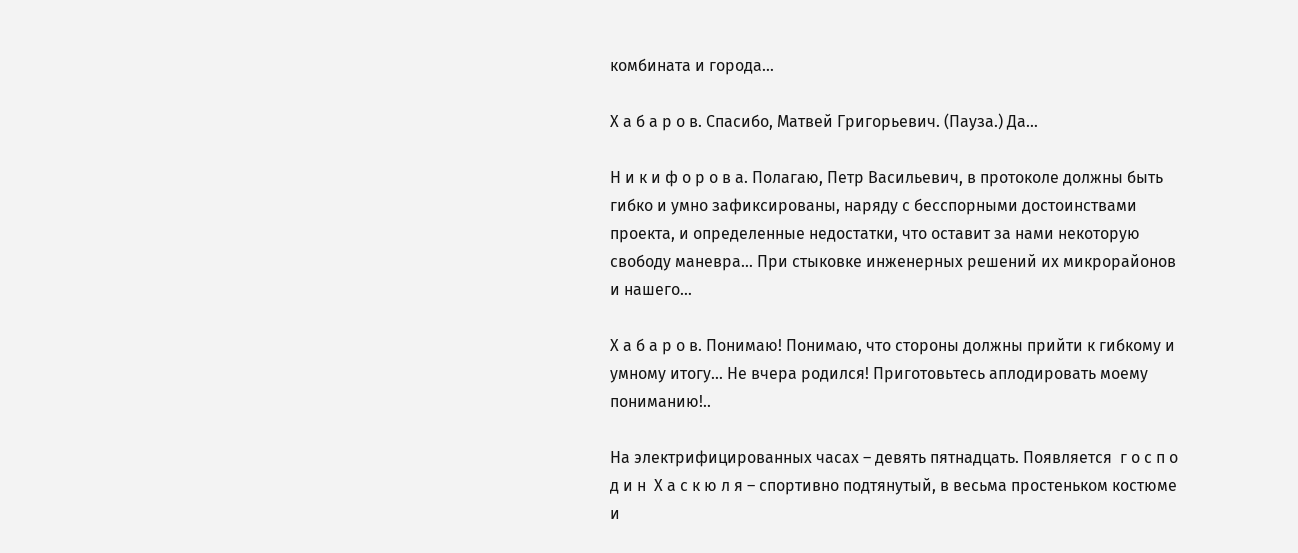комбината и города…

Х а б а р о в. Спасибо, Матвей Григорьевич. (Пауза.) Да…

Н и к и ф о р о в а. Полагаю, Петр Васильевич, в протоколе должны быть гибко и умно зафиксированы, наряду с бесспорными достоинствами проекта, и определенные недостатки, что оставит за нами некоторую свободу маневра… При стыковке инженерных решений их микрорайонов и нашего…

Х а б а р о в. Понимаю! Понимаю, что стороны должны прийти к гибкому и умному итогу… Не вчера родился! Приготовьтесь аплодировать моему пониманию!..

На электрифицированных часах – девять пятнадцать. Появляется  г о с п о д и н  Х а с к ю л я – спортивно подтянутый, в весьма простеньком костюме и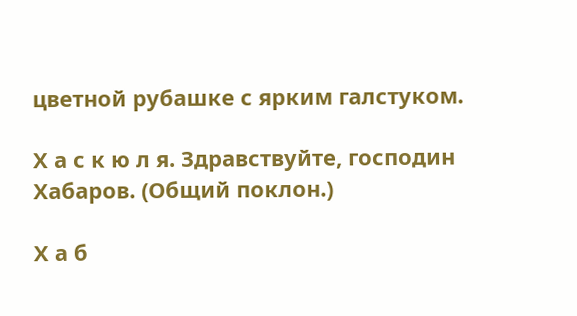цветной рубашке с ярким галстуком.

Х а с к ю л я. Здравствуйте, господин Хабаров. (Общий поклон.)

Х а б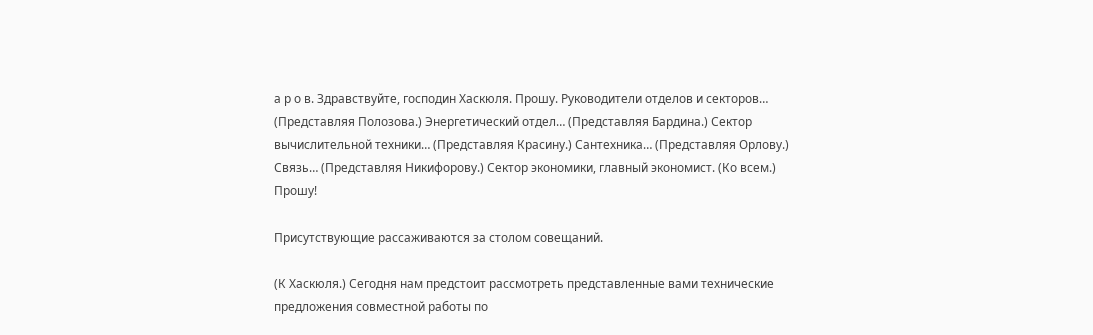а р о в. Здравствуйте, господин Хаскюля. Прошу. Руководители отделов и секторов… (Представляя Полозова.) Энергетический отдел… (Представляя Бардина.) Сектор вычислительной техники… (Представляя Красину.) Сантехника… (Представляя Орлову.) Связь… (Представляя Никифорову.) Сектор экономики, главный экономист. (Ко всем.) Прошу!

Присутствующие рассаживаются за столом совещаний.

(К Хаскюля.) Сегодня нам предстоит рассмотреть представленные вами технические предложения совместной работы по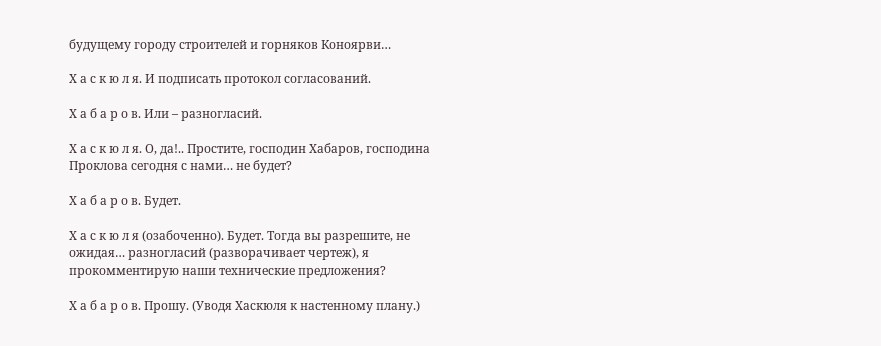будущему городу строителей и горняков Коноярви…

Х а с к ю л я. И подписать протокол согласований.

Х а б а р о в. Или – разногласий.

Х а с к ю л я. О, да!.. Простите, господин Хабаров, господина Проклова сегодня с нами… не будет?

Х а б а р о в. Будет.

Х а с к ю л я (озабоченно). Будет. Тогда вы разрешите, не ожидая… разногласий (разворачивает чертеж), я прокомментирую наши технические предложения?

Х а б а р о в. Прошу. (Уводя Хаскюля к настенному плану.)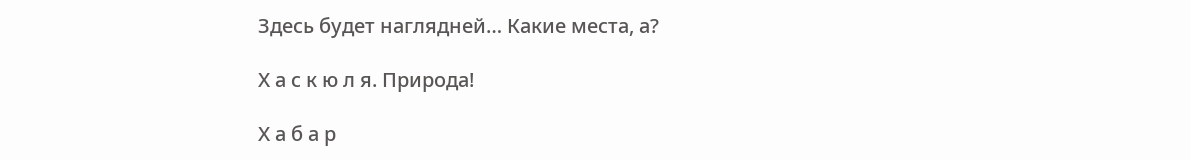Здесь будет наглядней… Какие места, а?

Х а с к ю л я. Природа!

Х а б а р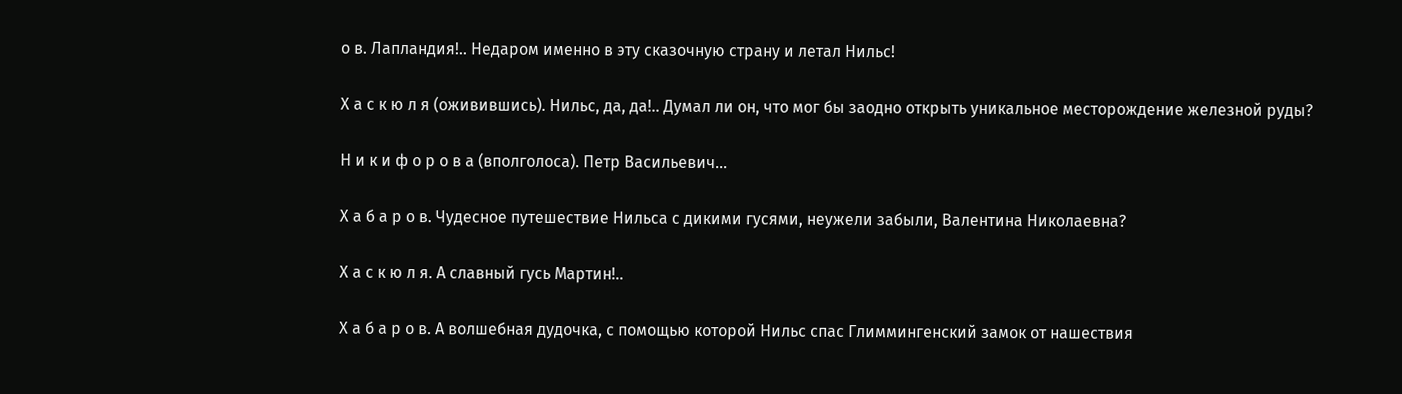о в. Лапландия!.. Недаром именно в эту сказочную страну и летал Нильс!

Х а с к ю л я (оживившись). Нильс, да, да!.. Думал ли он, что мог бы заодно открыть уникальное месторождение железной руды?

Н и к и ф о р о в а (вполголоса). Петр Васильевич…

Х а б а р о в. Чудесное путешествие Нильса с дикими гусями, неужели забыли, Валентина Николаевна?

Х а с к ю л я. А славный гусь Мартин!..

Х а б а р о в. А волшебная дудочка, с помощью которой Нильс спас Глиммингенский замок от нашествия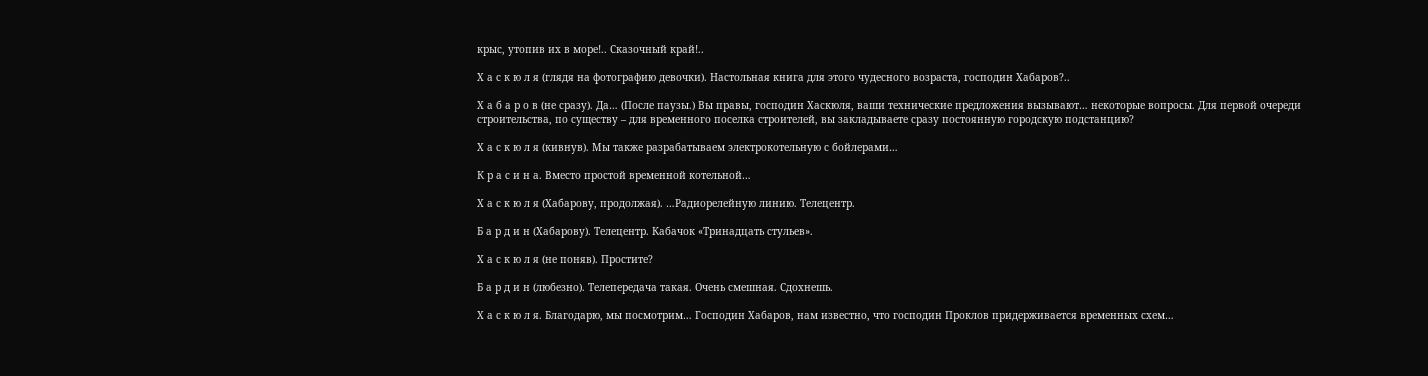крыс, утопив их в море!.. Сказочный край!..

Х а с к ю л я (глядя на фотографию девочки). Настольная книга для этого чудесного возраста, господин Хабаров?..

Х а б а р о в (не сразу). Да… (После паузы.) Вы правы, господин Хаскюля, ваши технические предложения вызывают… некоторые вопросы. Для первой очереди строительства, по существу – для временного поселка строителей, вы закладываете сразу постоянную городскую подстанцию?

Х а с к ю л я (кивнув). Мы также разрабатываем электрокотельную с бойлерами…

К р а с и н а. Вместо простой временной котельной…

Х а с к ю л я (Хабарову, продолжая). …Радиорелейную линию. Телецентр.

Б а р д и н (Хабарову). Телецентр. Кабачок «Тринадцать стульев».

Х а с к ю л я (не поняв). Простите?

Б а р д и н (любезно). Телепередача такая. Очень смешная. Сдохнешь.

Х а с к ю л я. Благодарю, мы посмотрим… Господин Хабаров, нам известно, что господин Проклов придерживается временных схем…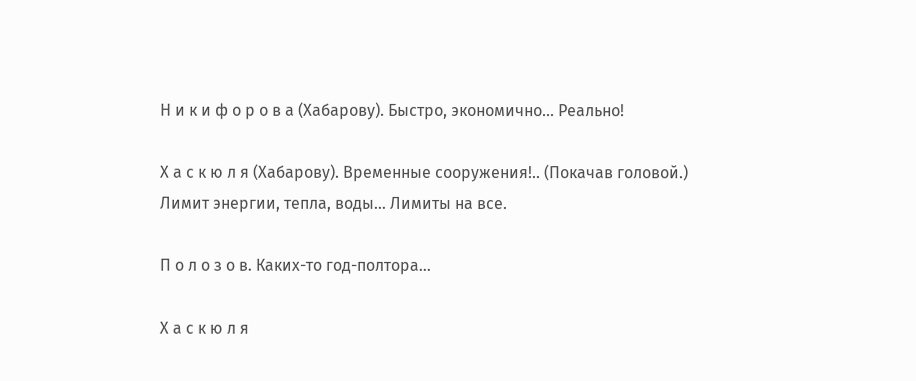Н и к и ф о р о в а (Хабарову). Быстро, экономично… Реально!

Х а с к ю л я (Хабарову). Временные сооружения!.. (Покачав головой.) Лимит энергии, тепла, воды… Лимиты на все.

П о л о з о в. Каких-то год-полтора…

Х а с к ю л я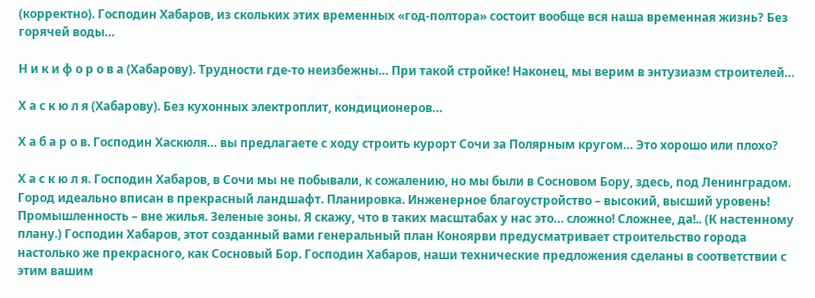(корректно). Господин Хабаров, из скольких этих временных «год-полтора» состоит вообще вся наша временная жизнь? Без горячей воды…

Н и к и ф о р о в а (Хабарову). Трудности где-то неизбежны… При такой стройке! Наконец, мы верим в энтузиазм строителей…

Х а с к ю л я (Хабарову). Без кухонных электроплит, кондиционеров…

Х а б а р о в. Господин Хаскюля… вы предлагаете с ходу строить курорт Сочи за Полярным кругом… Это хорошо или плохо?

Х а с к ю л я. Господин Хабаров, в Сочи мы не побывали, к сожалению, но мы были в Сосновом Бору, здесь, под Ленинградом. Город идеально вписан в прекрасный ландшафт. Планировка. Инженерное благоустройство – высокий, высший уровень! Промышленность – вне жилья. Зеленые зоны. Я скажу, что в таких масштабах у нас это… сложно! Сложнее, да!.. (К настенному плану.) Господин Хабаров, этот созданный вами генеральный план Коноярви предусматривает строительство города настолько же прекрасного, как Сосновый Бор. Господин Хабаров, наши технические предложения сделаны в соответствии с этим вашим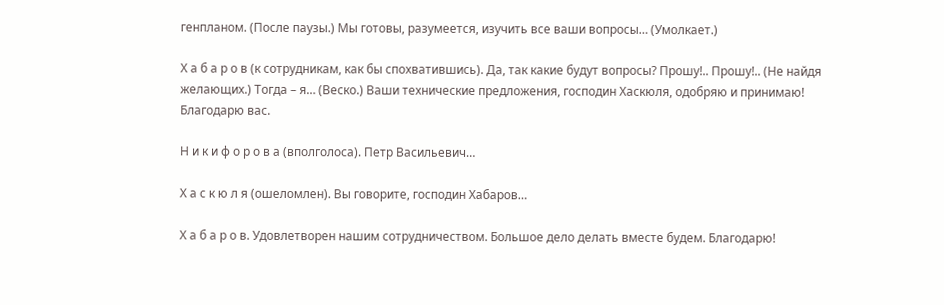генпланом. (После паузы.) Мы готовы, разумеется, изучить все ваши вопросы… (Умолкает.)

Х а б а р о в (к сотрудникам, как бы спохватившись). Да, так какие будут вопросы? Прошу!.. Прошу!.. (Не найдя желающих.) Тогда – я… (Веско.) Ваши технические предложения, господин Хаскюля, одобряю и принимаю! Благодарю вас.

Н и к и ф о р о в а (вполголоса). Петр Васильевич…

Х а с к ю л я (ошеломлен). Вы говорите, господин Хабаров…

Х а б а р о в. Удовлетворен нашим сотрудничеством. Большое дело делать вместе будем. Благодарю!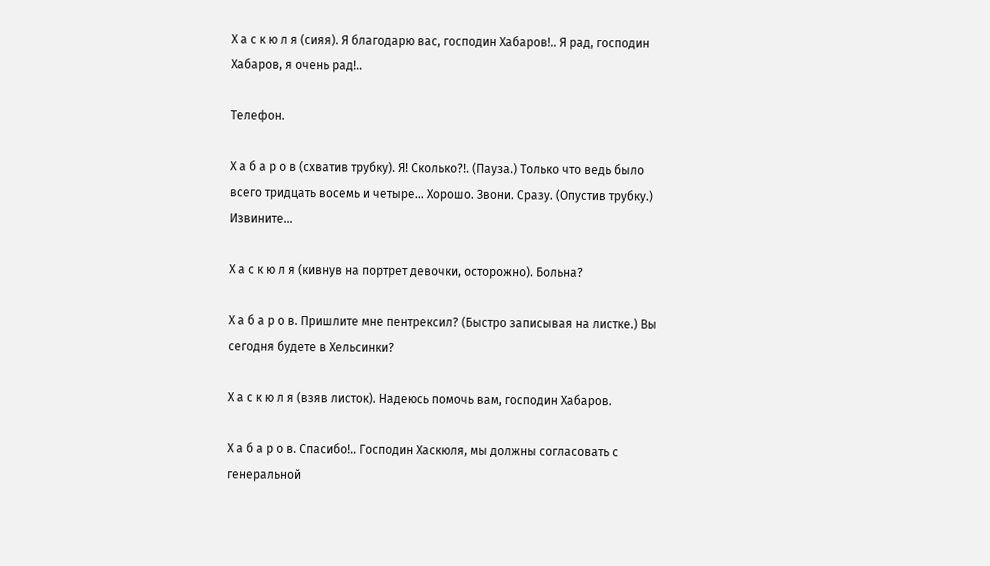Х а с к ю л я (сияя). Я благодарю вас, господин Хабаров!.. Я рад, господин Хабаров, я очень рад!..

Телефон.

Х а б а р о в (схватив трубку). Я! Сколько?!. (Пауза.) Только что ведь было всего тридцать восемь и четыре… Хорошо. Звони. Сразу. (Опустив трубку.) Извините…

Х а с к ю л я (кивнув на портрет девочки, осторожно). Больна?

Х а б а р о в. Пришлите мне пентрексил? (Быстро записывая на листке.) Вы сегодня будете в Хельсинки?

Х а с к ю л я (взяв листок). Надеюсь помочь вам, господин Хабаров.

Х а б а р о в. Спасибо!.. Господин Хаскюля, мы должны согласовать с генеральной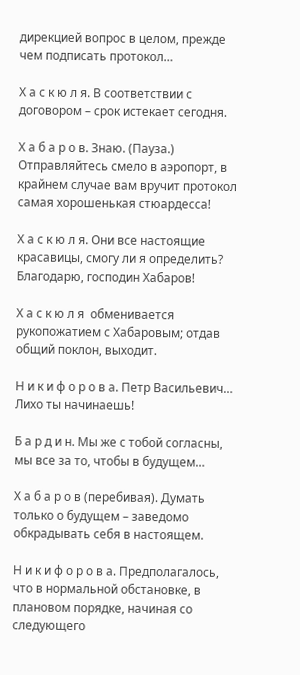дирекцией вопрос в целом, прежде чем подписать протокол…

Х а с к ю л я. В соответствии с договором – срок истекает сегодня.

Х а б а р о в. Знаю. (Пауза.) Отправляйтесь смело в аэропорт, в крайнем случае вам вручит протокол самая хорошенькая стюардесса!

Х а с к ю л я. Они все настоящие красавицы, смогу ли я определить? Благодарю, господин Хабаров!

Х а с к ю л я  обменивается рукопожатием с Хабаровым; отдав общий поклон, выходит.

Н и к и ф о р о в а. Петр Васильевич… Лихо ты начинаешь!

Б а р д и н. Мы же с тобой согласны, мы все за то, чтобы в будущем…

Х а б а р о в (перебивая). Думать только о будущем – заведомо обкрадывать себя в настоящем.

Н и к и ф о р о в а. Предполагалось, что в нормальной обстановке, в плановом порядке, начиная со следующего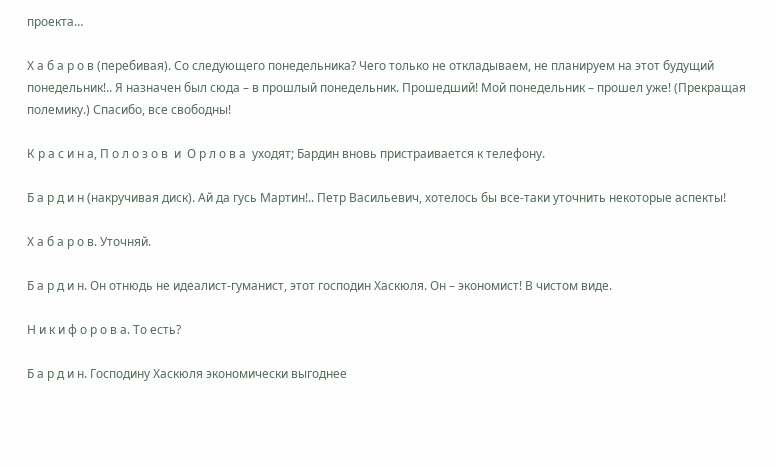проекта…

Х а б а р о в (перебивая). Со следующего понедельника? Чего только не откладываем, не планируем на этот будущий понедельник!.. Я назначен был сюда – в прошлый понедельник. Прошедший! Мой понедельник – прошел уже! (Прекращая полемику.) Спасибо, все свободны!

К р а с и н а, П о л о з о в  и  О р л о в а  уходят; Бардин вновь пристраивается к телефону.

Б а р д и н (накручивая диск). Ай да гусь Мартин!.. Петр Васильевич, хотелось бы все-таки уточнить некоторые аспекты!

Х а б а р о в. Уточняй.

Б а р д и н. Он отнюдь не идеалист-гуманист, этот господин Хаскюля. Он – экономист! В чистом виде.

Н и к и ф о р о в а. То есть?

Б а р д и н. Господину Хаскюля экономически выгоднее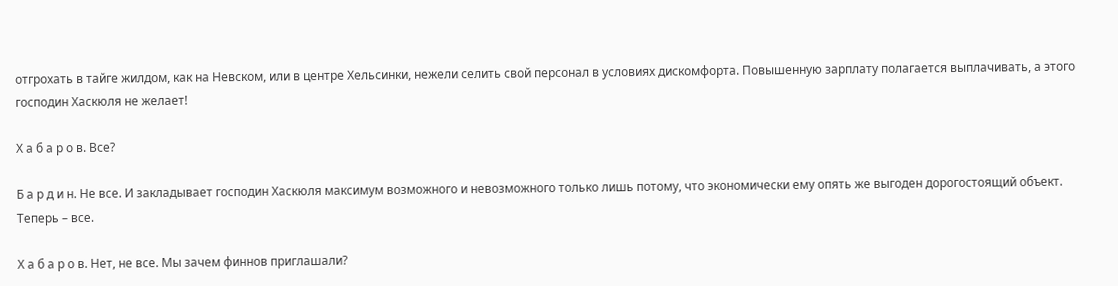отгрохать в тайге жилдом, как на Невском, или в центре Хельсинки, нежели селить свой персонал в условиях дискомфорта. Повышенную зарплату полагается выплачивать, а этого господин Хаскюля не желает!

Х а б а р о в. Все?

Б а р д и н. Не все. И закладывает господин Хаскюля максимум возможного и невозможного только лишь потому, что экономически ему опять же выгоден дорогостоящий объект. Теперь – все.

Х а б а р о в. Нет, не все. Мы зачем финнов приглашали?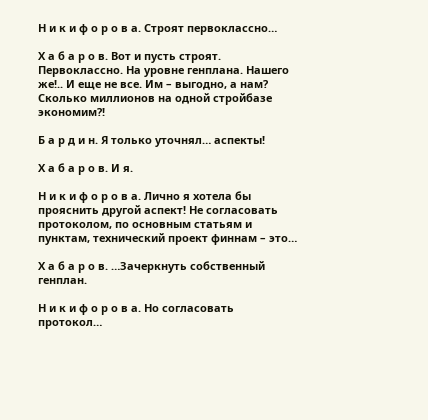Н и к и ф о р о в а. Строят первоклассно…

Х а б а р о в. Вот и пусть строят. Первоклассно. На уровне генплана. Нашего же!.. И еще не все. Им – выгодно, а нам? Сколько миллионов на одной стройбазе экономим?!

Б а р д и н. Я только уточнял… аспекты!

Х а б а р о в. И я.

Н и к и ф о р о в а. Лично я хотела бы прояснить другой аспект! Не согласовать протоколом, по основным статьям и пунктам, технический проект финнам – это…

Х а б а р о в. …Зачеркнуть собственный генплан.

Н и к и ф о р о в а. Но согласовать протокол…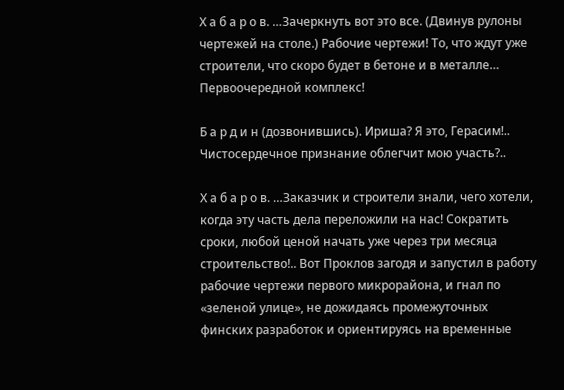Х а б а р о в. …Зачеркнуть вот это все. (Двинув рулоны чертежей на столе.) Рабочие чертежи! То, что ждут уже строители, что скоро будет в бетоне и в металле… Первоочередной комплекс!

Б а р д и н (дозвонившись). Ириша? Я это, Герасим!.. Чистосердечное признание облегчит мою участь?..

Х а б а р о в. …Заказчик и строители знали, чего хотели, когда эту часть дела переложили на нас! Сократить сроки, любой ценой начать уже через три месяца строительство!.. Вот Проклов загодя и запустил в работу рабочие чертежи первого микрорайона, и гнал по «зеленой улице», не дожидаясь промежуточных финских разработок и ориентируясь на временные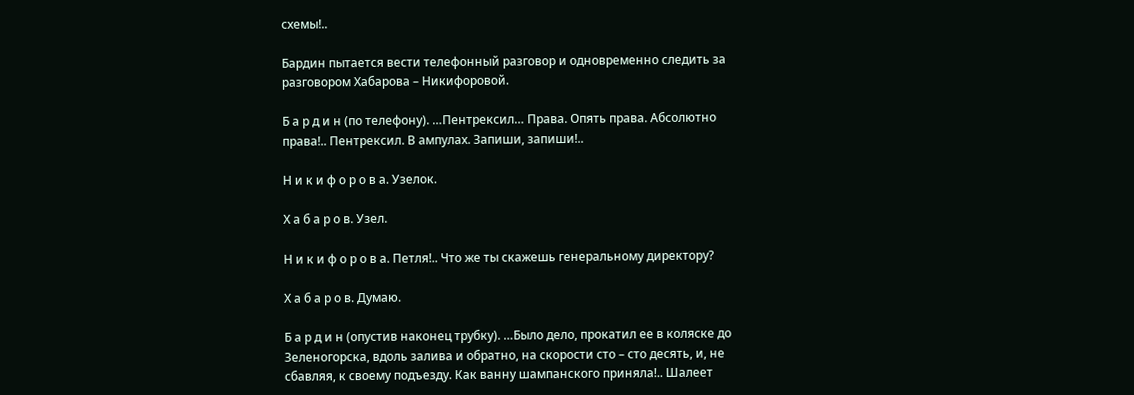схемы!..

Бардин пытается вести телефонный разговор и одновременно следить за разговором Хабарова – Никифоровой.

Б а р д и н (по телефону). …Пентрексил… Права. Опять права. Абсолютно права!.. Пентрексил. В ампулах. Запиши, запиши!..

Н и к и ф о р о в а. Узелок.

Х а б а р о в. Узел.

Н и к и ф о р о в а. Петля!.. Что же ты скажешь генеральному директору?

Х а б а р о в. Думаю.

Б а р д и н (опустив наконец трубку). …Было дело, прокатил ее в коляске до Зеленогорска, вдоль залива и обратно, на скорости сто – сто десять, и, не сбавляя, к своему подъезду. Как ванну шампанского приняла!.. Шалеет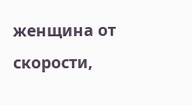женщина от скорости,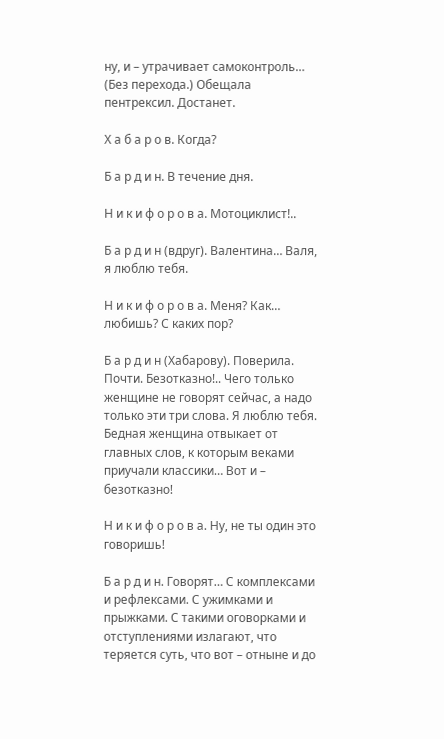ну, и – утрачивает самоконтроль… (Без перехода.) Обещала пентрексил. Достанет.

Х а б а р о в. Когда?

Б а р д и н. В течение дня.

Н и к и ф о р о в а. Мотоциклист!..

Б а р д и н (вдруг). Валентина… Валя, я люблю тебя.

Н и к и ф о р о в а. Меня? Как… любишь? С каких пор?

Б а р д и н (Хабарову). Поверила. Почти. Безотказно!.. Чего только женщине не говорят сейчас, а надо только эти три слова. Я люблю тебя. Бедная женщина отвыкает от главных слов, к которым веками приучали классики… Вот и – безотказно!

Н и к и ф о р о в а. Ну, не ты один это говоришь!

Б а р д и н. Говорят… С комплексами и рефлексами. С ужимками и прыжками. С такими оговорками и отступлениями излагают, что теряется суть, что вот – отныне и до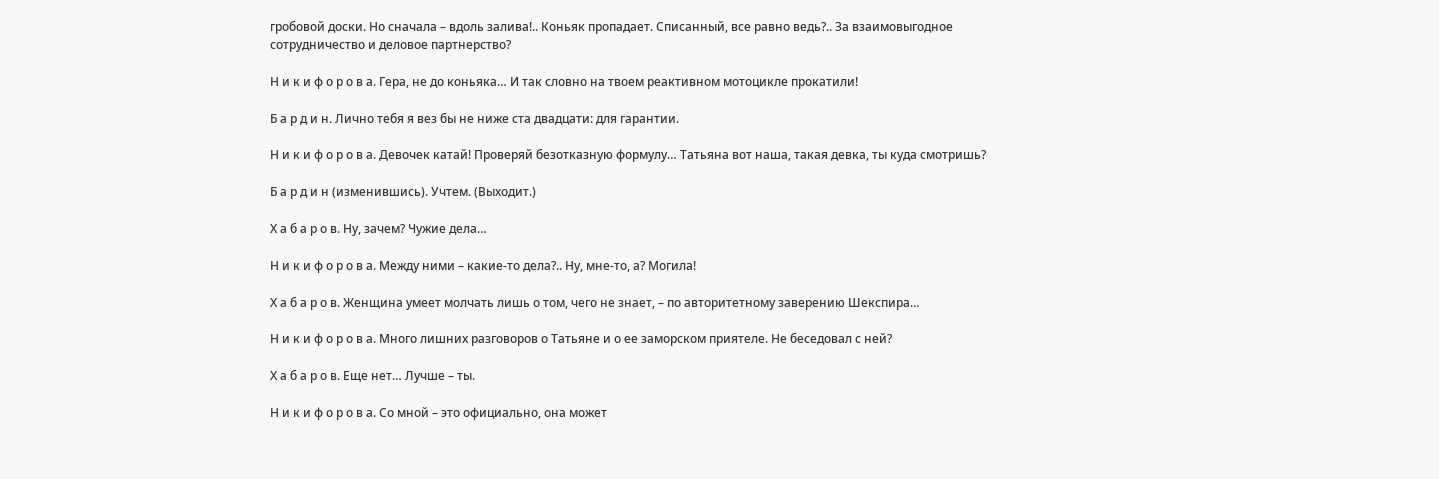гробовой доски. Но сначала – вдоль залива!.. Коньяк пропадает. Списанный, все равно ведь?.. За взаимовыгодное сотрудничество и деловое партнерство?

Н и к и ф о р о в а. Гера, не до коньяка… И так словно на твоем реактивном мотоцикле прокатили!

Б а р д и н. Лично тебя я вез бы не ниже ста двадцати: для гарантии.

Н и к и ф о р о в а. Девочек катай! Проверяй безотказную формулу… Татьяна вот наша, такая девка, ты куда смотришь?

Б а р д и н (изменившись). Учтем. (Выходит.)

Х а б а р о в. Ну, зачем? Чужие дела…

Н и к и ф о р о в а. Между ними – какие-то дела?.. Ну, мне-то, а? Могила!

Х а б а р о в. Женщина умеет молчать лишь о том, чего не знает, – по авторитетному заверению Шекспира…

Н и к и ф о р о в а. Много лишних разговоров о Татьяне и о ее заморском приятеле. Не беседовал с ней?

Х а б а р о в. Еще нет… Лучше – ты.

Н и к и ф о р о в а. Со мной – это официально, она может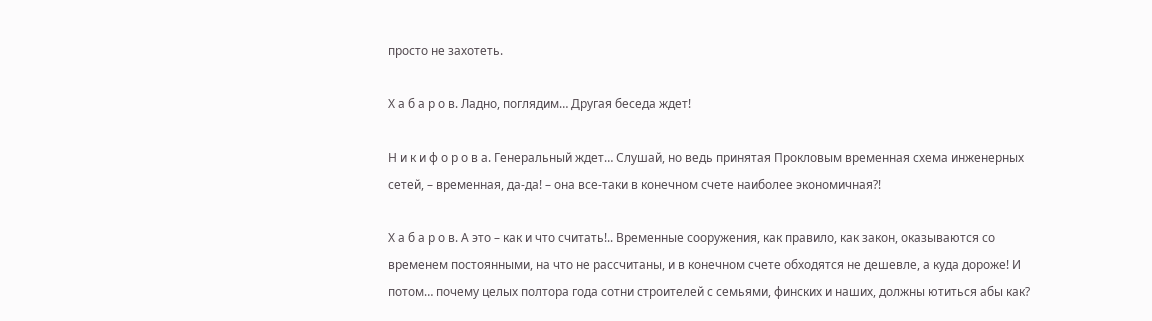просто не захотеть.

Х а б а р о в. Ладно, поглядим… Другая беседа ждет!

Н и к и ф о р о в а. Генеральный ждет… Слушай, но ведь принятая Прокловым временная схема инженерных сетей, – временная, да-да! – она все-таки в конечном счете наиболее экономичная?!

Х а б а р о в. А это – как и что считать!.. Временные сооружения, как правило, как закон, оказываются со временем постоянными, на что не рассчитаны, и в конечном счете обходятся не дешевле, а куда дороже! И потом… почему целых полтора года сотни строителей с семьями, финских и наших, должны ютиться абы как?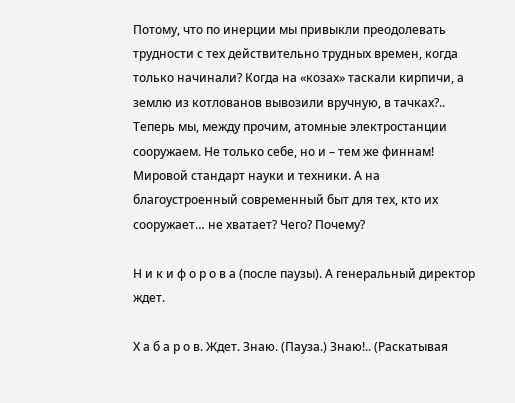Потому, что по инерции мы привыкли преодолевать трудности с тех действительно трудных времен, когда только начинали? Когда на «козах» таскали кирпичи, а землю из котлованов вывозили вручную, в тачках?.. Теперь мы, между прочим, атомные электростанции сооружаем. Не только себе, но и – тем же финнам! Мировой стандарт науки и техники. А на благоустроенный современный быт для тех, кто их сооружает… не хватает? Чего? Почему?

Н и к и ф о р о в а (после паузы). А генеральный директор ждет.

Х а б а р о в. Ждет. Знаю. (Пауза.) Знаю!.. (Раскатывая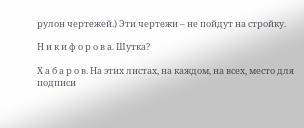рулон чертежей.) Эти чертежи – не пойдут на стройку.

Н и к и ф о р о в а. Шутка?

Х а б а р о в. На этих листах, на каждом, на всех, место для подписи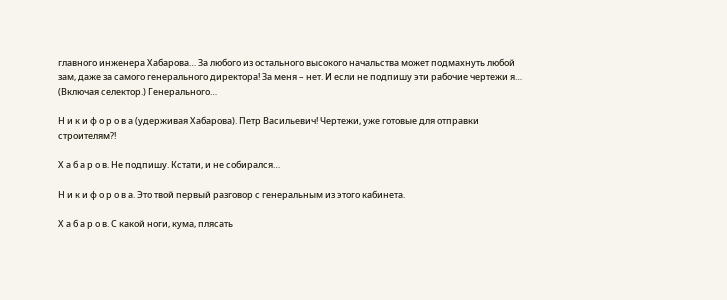главного инженера Хабарова… За любого из остального высокого начальства может подмахнуть любой зам, даже за самого генерального директора! За меня – нет. И если не подпишу эти рабочие чертежи я… (Включая селектор.) Генерального…

Н и к и ф о р о в а (удерживая Хабарова). Петр Васильевич! Чертежи, уже готовые для отправки строителям?!

Х а б а р о в. Не подпишу. Кстати, и не собирался…

Н и к и ф о р о в а. Это твой первый разговор с генеральным из этого кабинета.

Х а б а р о в. С какой ноги, кума, плясать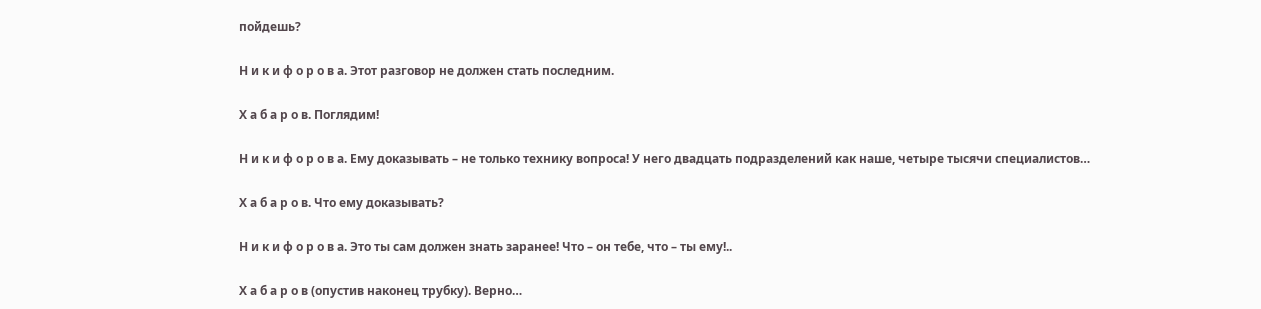пойдешь?

Н и к и ф о р о в а. Этот разговор не должен стать последним.

Х а б а р о в. Поглядим!

Н и к и ф о р о в а. Ему доказывать – не только технику вопроса! У него двадцать подразделений как наше, четыре тысячи специалистов…

Х а б а р о в. Что ему доказывать?

Н и к и ф о р о в а. Это ты сам должен знать заранее! Что – он тебе, что – ты ему!..

Х а б а р о в (опустив наконец трубку). Верно…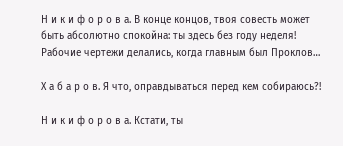Н и к и ф о р о в а. В конце концов, твоя совесть может быть абсолютно спокойна: ты здесь без году неделя! Рабочие чертежи делались, когда главным был Проклов…

Х а б а р о в. Я что, оправдываться перед кем собираюсь?!

Н и к и ф о р о в а. Кстати, ты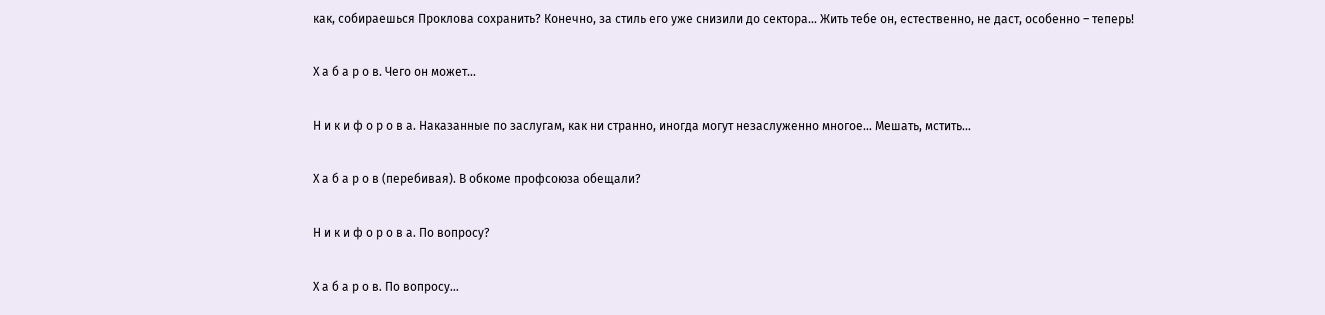как, собираешься Проклова сохранить? Конечно, за стиль его уже снизили до сектора… Жить тебе он, естественно, не даст, особенно – теперь!

Х а б а р о в. Чего он может…

Н и к и ф о р о в а. Наказанные по заслугам, как ни странно, иногда могут незаслуженно многое… Мешать, мстить…

Х а б а р о в (перебивая). В обкоме профсоюза обещали?

Н и к и ф о р о в а. По вопросу?

Х а б а р о в. По вопросу…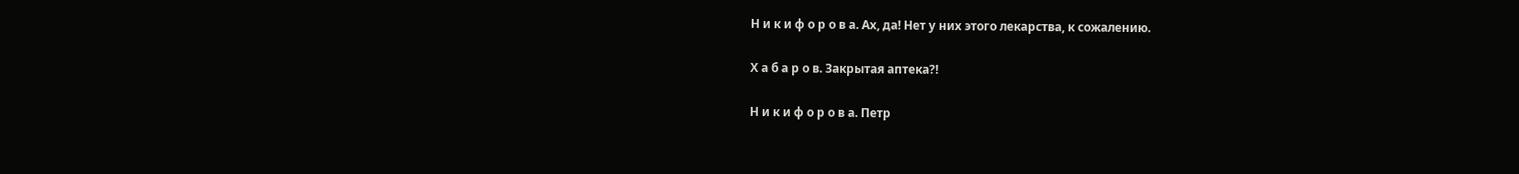Н и к и ф о р о в а. Ах, да! Нет у них этого лекарства, к сожалению.

Х а б а р о в. Закрытая аптека?!

Н и к и ф о р о в а. Петр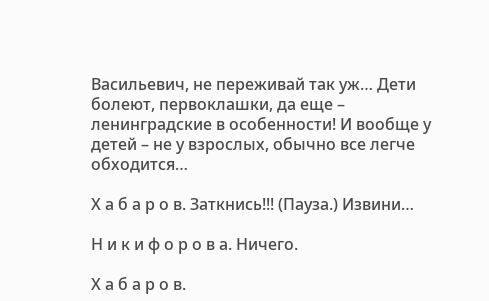Васильевич, не переживай так уж… Дети болеют, первоклашки, да еще – ленинградские в особенности! И вообще у детей – не у взрослых, обычно все легче обходится…

Х а б а р о в. Заткнись!!! (Пауза.) Извини…

Н и к и ф о р о в а. Ничего.

Х а б а р о в.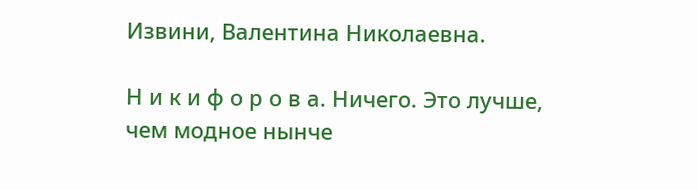Извини, Валентина Николаевна.

Н и к и ф о р о в а. Ничего. Это лучше, чем модное нынче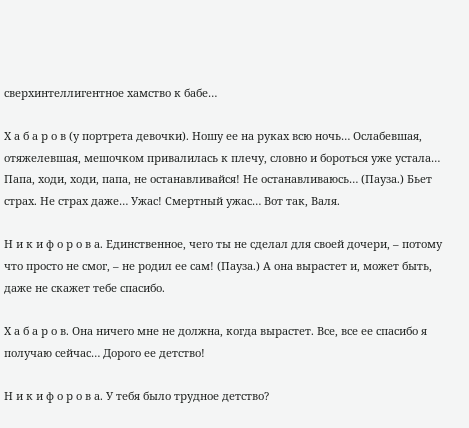сверхинтеллигентное хамство к бабе…

Х а б а р о в (у портрета девочки). Ношу ее на руках всю ночь… Ослабевшая, отяжелевшая, мешочком привалилась к плечу, словно и бороться уже устала… Папа, ходи, ходи, папа, не останавливайся! Не останавливаюсь… (Пауза.) Бьет страх. Не страх даже… Ужас! Смертный ужас… Вот так, Валя.

Н и к и ф о р о в а. Единственное, чего ты не сделал для своей дочери, – потому что просто не смог, – не родил ее сам! (Пауза.) А она вырастет и, может быть, даже не скажет тебе спасибо.

Х а б а р о в. Она ничего мне не должна, когда вырастет. Все, все ее спасибо я получаю сейчас… Дорого ее детство!

Н и к и ф о р о в а. У тебя было трудное детство?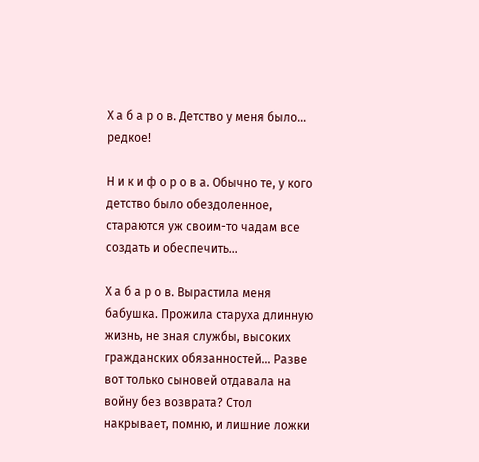Х а б а р о в. Детство у меня было… редкое!

Н и к и ф о р о в а. Обычно те, у кого детство было обездоленное, стараются уж своим-то чадам все создать и обеспечить…

Х а б а р о в. Вырастила меня бабушка. Прожила старуха длинную жизнь, не зная службы, высоких гражданских обязанностей… Разве вот только сыновей отдавала на войну без возврата? Стол накрывает, помню, и лишние ложки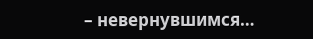– невернувшимся…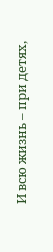И всю жизнь – при детях,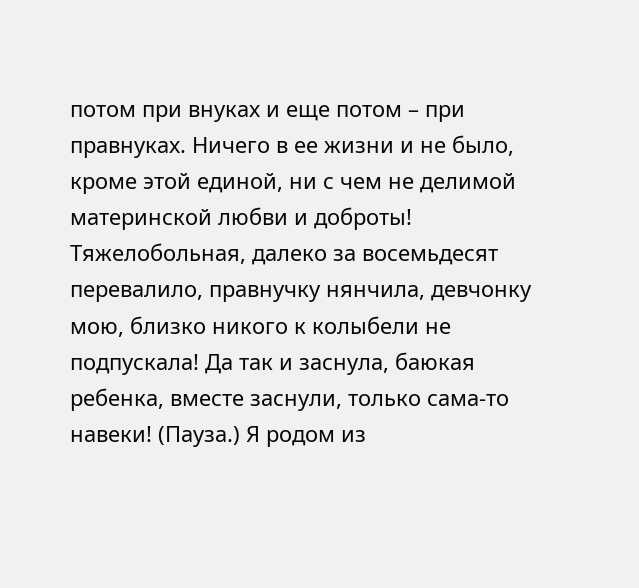потом при внуках и еще потом – при правнуках. Ничего в ее жизни и не было, кроме этой единой, ни с чем не делимой материнской любви и доброты! Тяжелобольная, далеко за восемьдесят перевалило, правнучку нянчила, девчонку мою, близко никого к колыбели не подпускала! Да так и заснула, баюкая ребенка, вместе заснули, только сама-то навеки! (Пауза.) Я родом из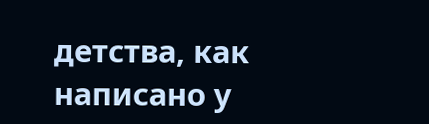детства, как написано у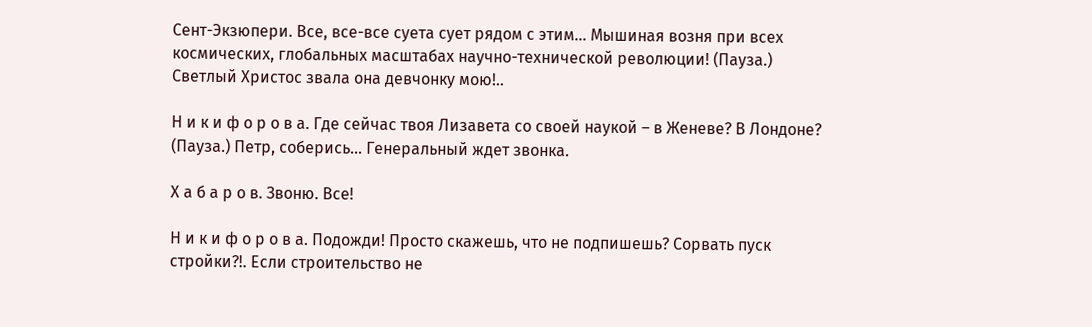Сент-Экзюпери. Все, все-все суета сует рядом с этим… Мышиная возня при всех космических, глобальных масштабах научно-технической революции! (Пауза.) Светлый Христос звала она девчонку мою!..

Н и к и ф о р о в а. Где сейчас твоя Лизавета со своей наукой – в Женеве? В Лондоне? (Пауза.) Петр, соберись… Генеральный ждет звонка.

Х а б а р о в. Звоню. Все!

Н и к и ф о р о в а. Подожди! Просто скажешь, что не подпишешь? Сорвать пуск стройки?!. Если строительство не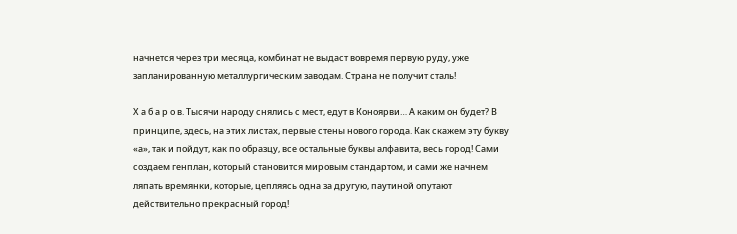начнется через три месяца, комбинат не выдаст вовремя первую руду, уже запланированную металлургическим заводам. Страна не получит сталь!

Х а б а р о в. Тысячи народу снялись с мест, едут в Коноярви… А каким он будет? В принципе, здесь, на этих листах, первые стены нового города. Как скажем эту букву «а», так и пойдут, как по образцу, все остальные буквы алфавита, весь город! Сами создаем генплан, который становится мировым стандартом, и сами же начнем ляпать времянки, которые, цепляясь одна за другую, паутиной опутают действительно прекрасный город!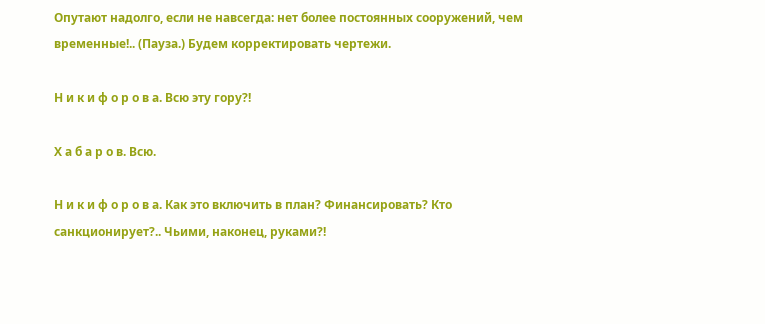Опутают надолго, если не навсегда: нет более постоянных сооружений, чем временные!.. (Пауза.) Будем корректировать чертежи.

Н и к и ф о р о в а. Всю эту гору?!

Х а б а р о в. Всю.

Н и к и ф о р о в а. Как это включить в план? Финансировать? Кто санкционирует?.. Чьими, наконец, руками?!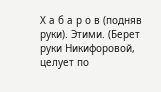Х а б а р о в (подняв руки). Этими. (Берет руки Никифоровой, целует по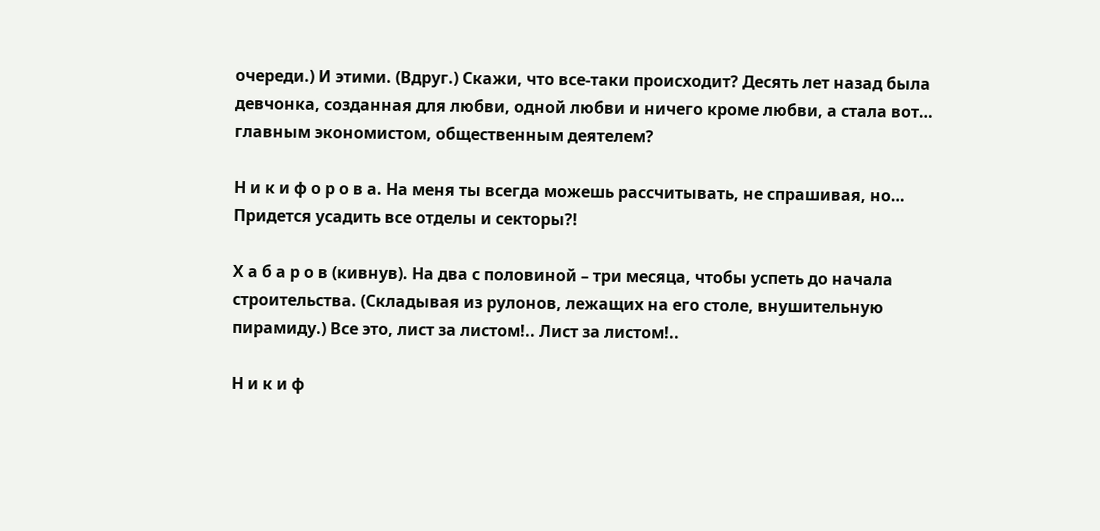очереди.) И этими. (Вдруг.) Скажи, что все-таки происходит? Десять лет назад была девчонка, созданная для любви, одной любви и ничего кроме любви, а стала вот… главным экономистом, общественным деятелем?

Н и к и ф о р о в а. На меня ты всегда можешь рассчитывать, не спрашивая, но… Придется усадить все отделы и секторы?!

Х а б а р о в (кивнув). На два с половиной – три месяца, чтобы успеть до начала строительства. (Складывая из рулонов, лежащих на его столе, внушительную пирамиду.) Все это, лист за листом!.. Лист за листом!..

Н и к и ф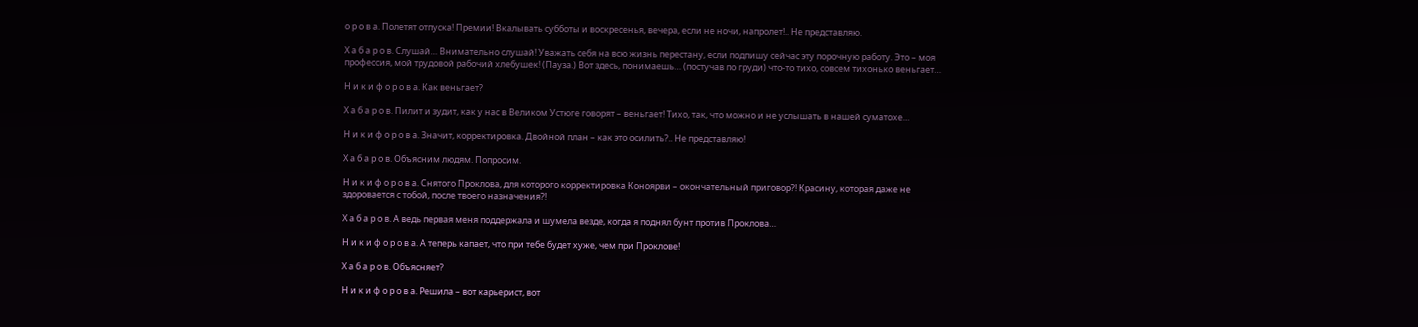о р о в а. Полетят отпуска! Премии! Вкалывать субботы и воскресенья, вечера, если не ночи, напролет!.. Не представляю.

Х а б а р о в. Слушай… Внимательно слушай! Уважать себя на всю жизнь перестану, если подпишу сейчас эту порочную работу. Это – моя профессия, мой трудовой рабочий хлебушек! (Пауза.) Вот здесь, понимаешь… (постучав по груди) что-то тихо, совсем тихонько веньгает…

Н и к и ф о р о в а. Как веньгает?

Х а б а р о в. Пилит и зудит, как у нас в Великом Устюге говорят – веньгает! Тихо, так, что можно и не услышать в нашей суматохе…

Н и к и ф о р о в а. Значит, корректировка. Двойной план – как это осилить?.. Не представляю!

Х а б а р о в. Объясним людям. Попросим.

Н и к и ф о р о в а. Снятого Проклова, для которого корректировка Коноярви – окончательный приговор?! Красину, которая даже не здоровается с тобой, после твоего назначения?!

Х а б а р о в. А ведь первая меня поддержала и шумела везде, когда я поднял бунт против Проклова…

Н и к и ф о р о в а. А теперь капает, что при тебе будет хуже, чем при Проклове!

Х а б а р о в. Объясняет?

Н и к и ф о р о в а. Решила – вот карьерист, вот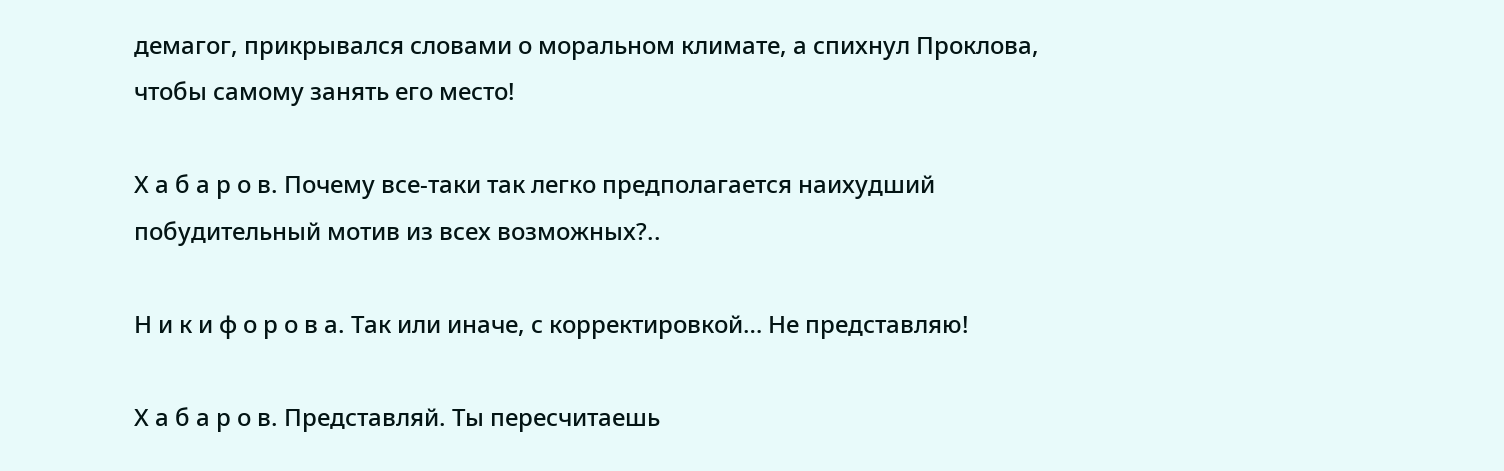демагог, прикрывался словами о моральном климате, а спихнул Проклова, чтобы самому занять его место!

Х а б а р о в. Почему все-таки так легко предполагается наихудший побудительный мотив из всех возможных?..

Н и к и ф о р о в а. Так или иначе, с корректировкой… Не представляю!

Х а б а р о в. Представляй. Ты пересчитаешь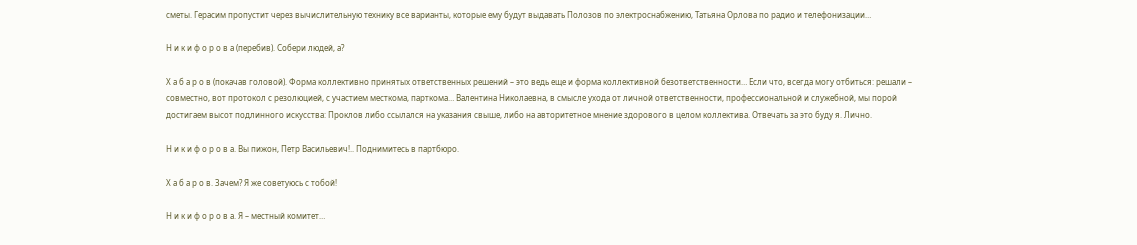сметы. Герасим пропустит через вычислительную технику все варианты, которые ему будут выдавать Полозов по электроснабжению, Татьяна Орлова по радио и телефонизации…

Н и к и ф о р о в а (перебив). Собери людей, а?

Х а б а р о в (покачав головой). Форма коллективно принятых ответственных решений – это ведь еще и форма коллективной безответственности… Если что, всегда могу отбиться: решали – совместно, вот протокол с резолюцией, с участием месткома, парткома… Валентина Николаевна, в смысле ухода от личной ответственности, профессиональной и служебной, мы порой достигаем высот подлинного искусства: Проклов либо ссылался на указания свыше, либо на авторитетное мнение здорового в целом коллектива. Отвечать за это буду я. Лично.

Н и к и ф о р о в а. Вы пижон, Петр Васильевич!.. Поднимитесь в партбюро.

Х а б а р о в. Зачем? Я же советуюсь с тобой!

Н и к и ф о р о в а. Я – местный комитет…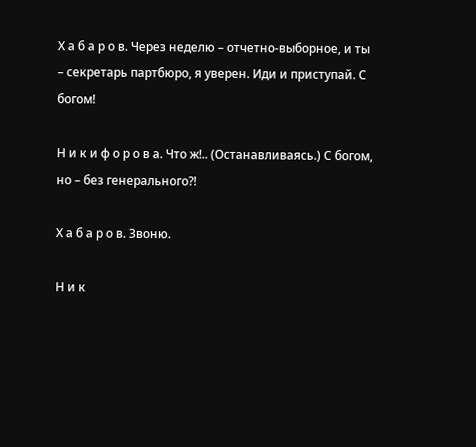Х а б а р о в. Через неделю – отчетно-выборное, и ты – секретарь партбюро, я уверен. Иди и приступай. С богом!

Н и к и ф о р о в а. Что ж!.. (Останавливаясь.) С богом, но – без генерального?!

Х а б а р о в. Звоню.

Н и к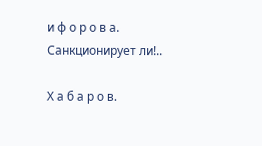и ф о р о в а. Санкционирует ли!..

Х а б а р о в.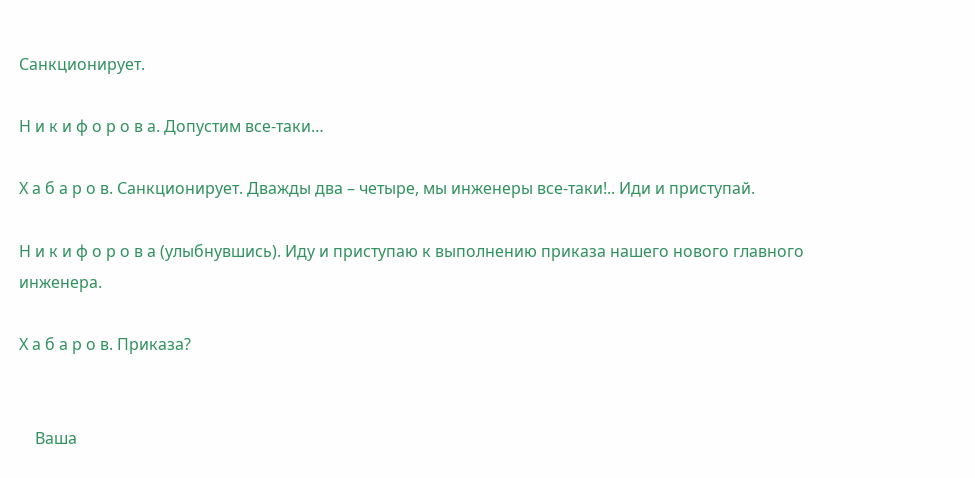Санкционирует.

Н и к и ф о р о в а. Допустим все-таки…

Х а б а р о в. Санкционирует. Дважды два – четыре, мы инженеры все-таки!.. Иди и приступай.

Н и к и ф о р о в а (улыбнувшись). Иду и приступаю к выполнению приказа нашего нового главного инженера.

Х а б а р о в. Приказа?


    Ваша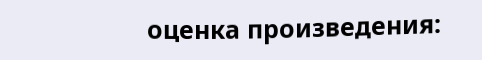оценка произведения: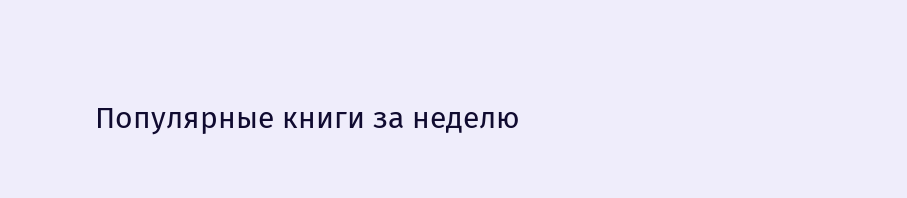Популярные книги за неделю